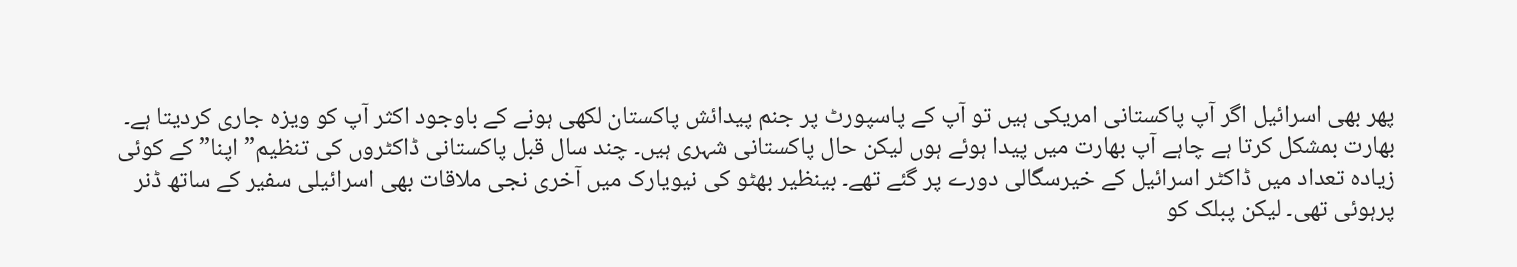پھر بھی اسرائیل اگر آپ پاکستانی امریکی ہیں تو آپ کے پاسپورٹ پر جنم پیدائش پاکستان لکھی ہونے کے باوجود اکثر آپ کو ویزہ جاری کردیتا ہے۔ بھارت بمشکل کرتا ہے چاہے آپ بھارت میں پیدا ہوئے ہوں لیکن حال پاکستانی شہری ہیں۔ چند سال قبل پاکستانی ڈاکٹروں کی تنظیم”اپنا”کے کوئی زیادہ تعداد میں ڈاکٹر اسرائیل کے خیرسگالی دورے پر گئے تھے۔ بینظیر بھٹو کی نیویارک میں آخری نجی ملاقات بھی اسرائیلی سفیر کے ساتھ ڈنر پرہوئی تھی۔ لیکن پبلک کو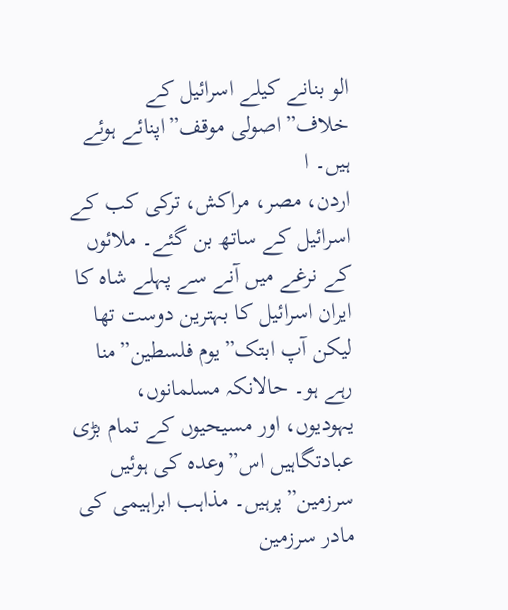الو بنانے کیلے اسرائیل کے خلاف”اصولی موقف”اپنائے ہوئے ہیں۔ ا
اردن، مصر، مراکش، ترکی کب کے اسرائیل کے ساتھ بن گئے۔ ملائوں کے نرغے میں آنے سے پہلے شاہ کا ایران اسرائیل کا بہترین دوست تھا لیکن آپ ابتک”یوم فلسطین”منا رہے ہو۔ حالانکہ مسلمانوں، یہودیوں، اور مسیحیوں کے تمام بڑی عبادتگاہیں اس”وعدہ کی ہوئیں سرزمین”پرہیں۔ مذاہب ابراہیمی کی مادر سرزمین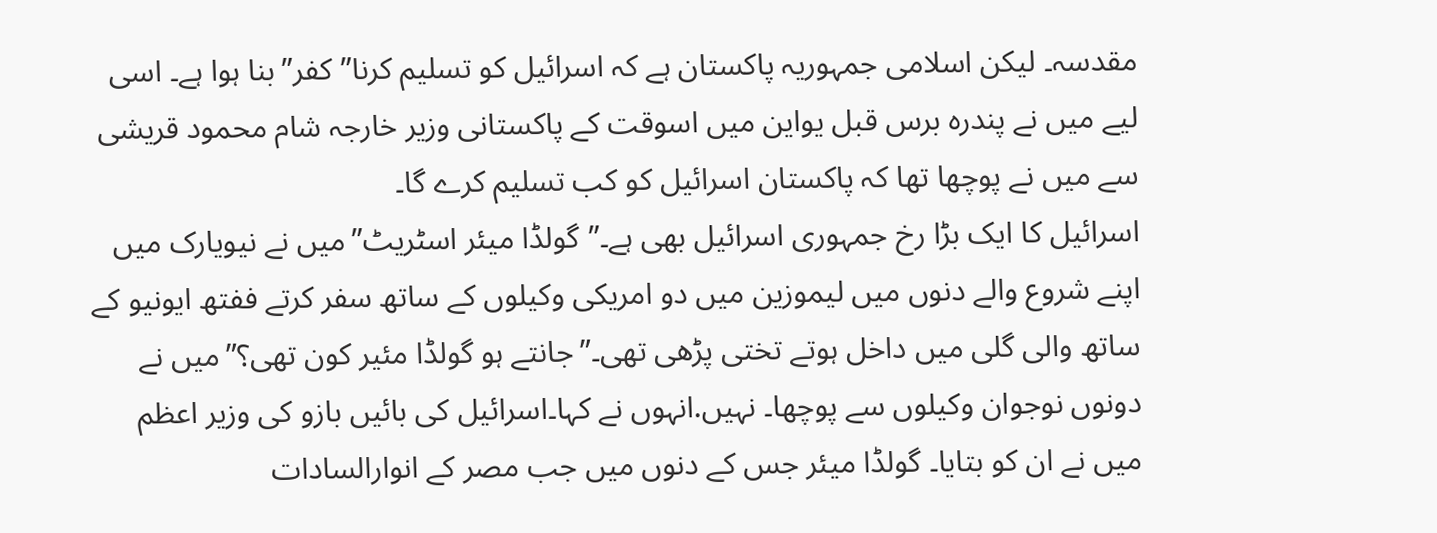مقدسہ۔ لیکن اسلامی جمہوریہ پاکستان ہے کہ اسرائیل کو تسلیم کرنا”کفر”بنا ہوا ہے۔ اسی لیے میں نے پندرہ برس قبل یواین میں اسوقت کے پاکستانی وزیر خارجہ شام محمود قریشی سے میں نے پوچھا تھا کہ پاکستان اسرائیل کو کب تسلیم کرے گا۔
اسرائیل کا ایک بڑا رخ جمہوری اسرائیل بھی ہے۔”گولڈا میئر اسٹریٹ”میں نے نیویارک میں اپنے شروع والے دنوں میں لیموزین میں دو امریکی وکیلوں کے ساتھ سفر کرتے ففتھ ایونیو کے ساتھ والی گلی میں داخل ہوتے تختی پڑھی تھی۔”جانتے ہو گولڈا مئیر کون تھی؟”میں نے دونوں نوجوان وکیلوں سے پوچھا۔ نہیں.انہوں نے کہا۔اسرائیل کی بائیں بازو کی وزیر اعظم میں نے ان کو بتایا۔ گولڈا میئر جس کے دنوں میں جب مصر کے انوارالسادات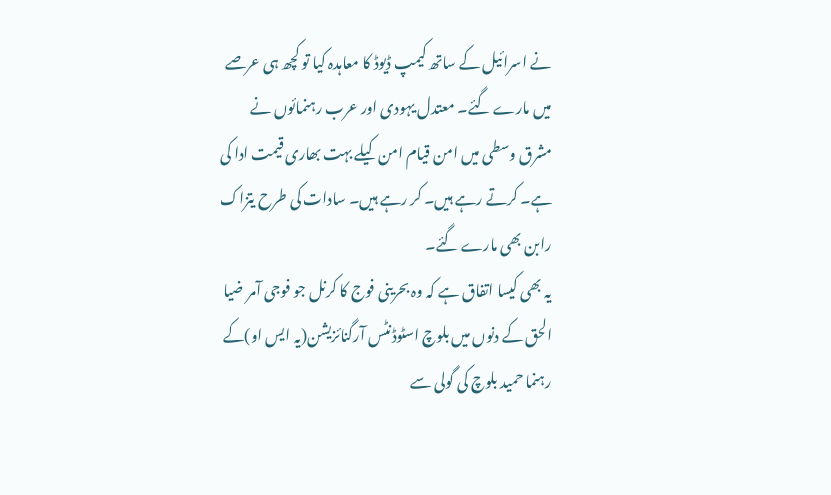نے اسرائیل کے ساتھ کیمپ ڈیوڈ کا معاہدہ کیا تو کچھ ہی عرصے میں مارے گئے۔ معتدل یہودی اور عرب رہنمائوں نے مشرق وسطی میں امن قیام امن کیلے بہت بھاری قیمت ادا کی ہے۔ کرتے رہے ہیں۔ کر رہے ہیں۔ سادات کی طرح یتزاک رابن بھی مارے گئے۔
یہ بھی کیسا اتفاق ہے کہ وہ بحرینی فوج کا کرنل جو فوجی آمر ضیا الحق کے دنوں میں بلوچ اسٹوڈنٹس آرگنائزیشن(یہ ایس او)کے رہنما حمید بلوچ کی گولی سے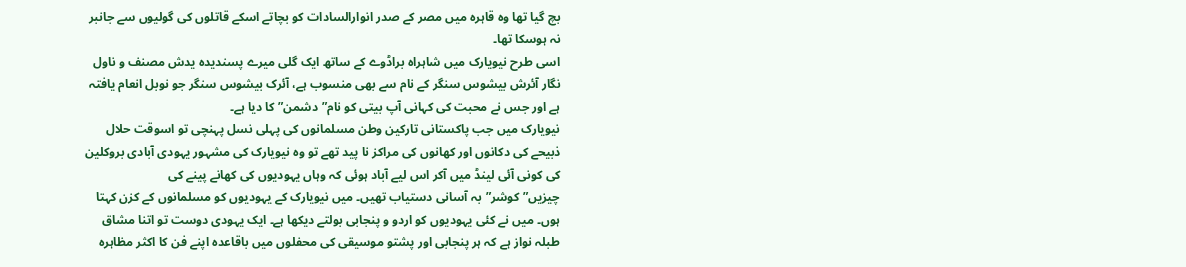بچ گیا تھا وہ قاہرہ میں مصر کے صدر انوارالسادات کو بچاتے اسکے قاتلوں کی گولیوں سے جانبر نہ ہوسکا تھا۔
اسی طرح نیویارک میں شاہراہ براڈوے کے ساتھ ایک گلی میرے پسندیدہ یدش مصنف و ناول نگار آئرش بیشوس سنگر کے نام سے بھی منسوب ہے، آئرک بیشوس سنگر جو نوبل انعام یافتہ ہے اور جس نے محبت کی کہانی آپ بیتی کو نام”دشمن”کا دیا ہے۔
نیویارک میں جب پاکستانی تارکین وطن مسلمانوں کی پہلی نسل پہنچی تو اسوقت حلال ذبیحے کی دکانوں اور کھانوں کی مراکز نا پید تھے تو وہ نیویارک کی مشہور یہودی آبادی بروکلین کی کونی آئی لینڈ میں آکر اس لیے آباد ہوئی کہ وہاں یہودیوں کی کھانے پینے کی چیزیں”کوشر”بہ آسانی دستیاب تھیں۔ میں نیویارک کے یہودیوں کو مسلمانوں کے کزن کہتا ہوں۔ میں نے کئی یہودیوں کو اردو و پنجابی بولتے دیکھا ہے۔ ایک یہودی دوست تو اتنا مشاق طبلہ نواز ہے کہ ہر پنجابی اور پشتو موسیقی کی محفلوں میں باقاعدہ اپنے فن کا اکثر مظاہرہ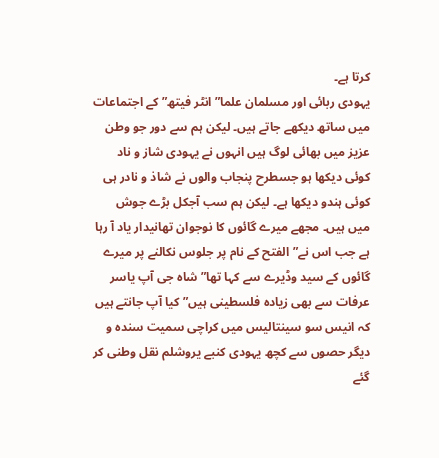کرتا ہے۔
یہودی ربائی اور مسلمان علما”انٹر فیتھ”کے اجتماعات میں ساتھ دیکھے جاتے ہیں۔ لیکن ہم سے دور جو وطن عزیز میں بھائی لوگ ہیں انہوں نے یہودی شاز و ناد کوئی دیکھا ہو جسطرح پنجاب والوں نے شاذ و نادر ہی کوئی ہندو دیکھا ہے۔ لیکن ہم سب آجکل بڑے جوش میں ہیں۔ مجھے میرے گائوں کا نوجوان تھانیدار یاد آ رہا ہے جب اس نے”الفتح کے نام پر جلوس نکالنے پر میرے گائوں کے سید وڈیرے سے کہا تھا”شاہ جی آپ یاسر عرفات سے بھی زیادہ فلسطینی ہیں”کیا آپ جانتے ہیں کہ انیس سو سینتالیس میں کراچی سمیت سندہ و دیگر حصوں سے کچھ یہودی کنبے یروشلم نقل وطنی کر گئے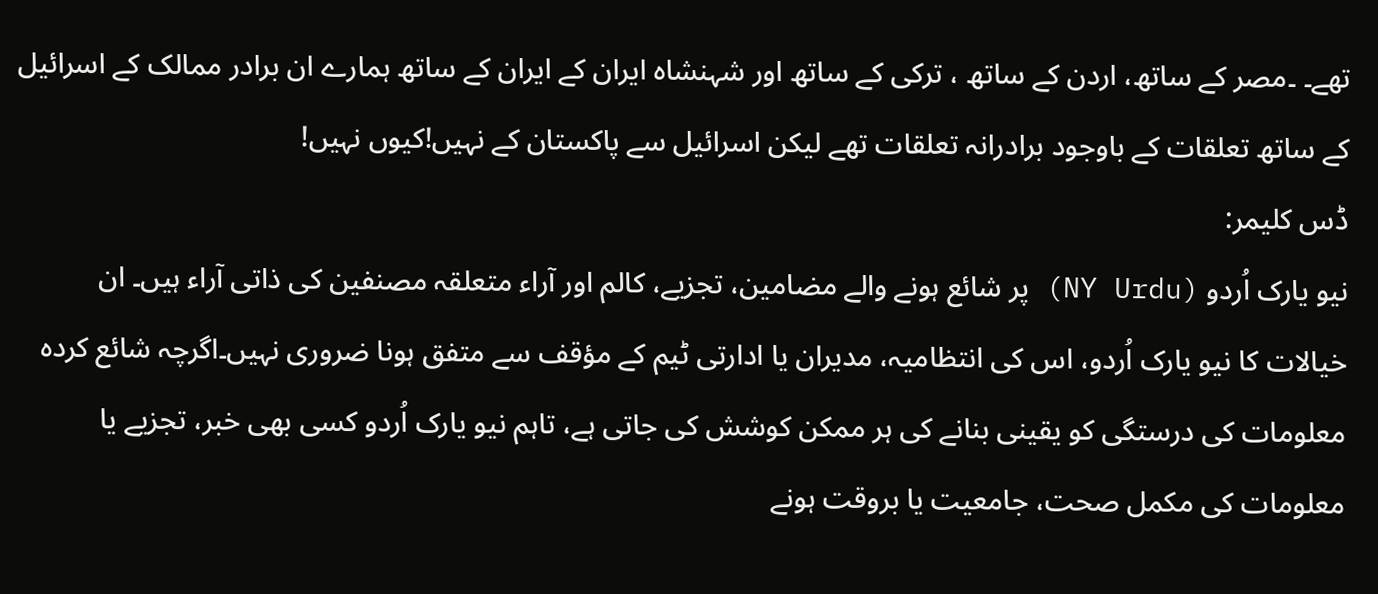تھے۔ ۔مصر کے ساتھ، اردن کے ساتھ ، ترکی کے ساتھ اور شہنشاہ ایران کے ایران کے ساتھ ہمارے ان برادر ممالک کے اسرائیل کے ساتھ تعلقات کے باوجود برادرانہ تعلقات تھے لیکن اسرائیل سے پاکستان کے نہیں!کیوں نہیں!
ڈس کلیمر:
نیو یارک اُردو (NY Urdu) پر شائع ہونے والے مضامین، تجزیے، کالم اور آراء متعلقہ مصنفین کی ذاتی آراء ہیں۔ ان خیالات کا نیو یارک اُردو، اس کی انتظامیہ، مدیران یا ادارتی ٹیم کے مؤقف سے متفق ہونا ضروری نہیں۔اگرچہ شائع کردہ معلومات کی درستگی کو یقینی بنانے کی ہر ممکن کوشش کی جاتی ہے، تاہم نیو یارک اُردو کسی بھی خبر، تجزیے یا معلومات کی مکمل صحت، جامعیت یا بروقت ہونے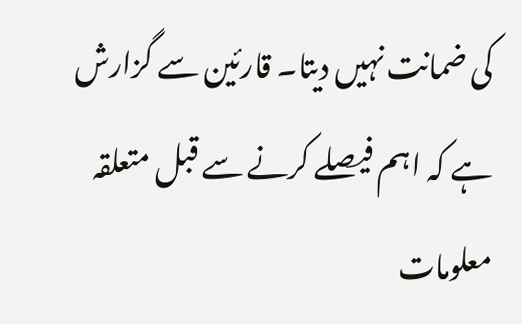کی ضمانت نہیں دیتا۔ قارئین سے گزارش ہے کہ اہم فیصلے کرنے سے قبل متعلقہ معلومات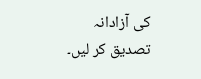کی آزادانہ تصدیق کر لیں۔